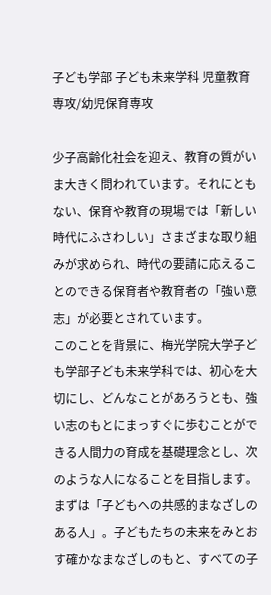子ども学部 子ども未来学科 児童教育専攻/幼児保育専攻

少子高齢化社会を迎え、教育の質がいま大きく問われています。それにともない、保育や教育の現場では「新しい時代にふさわしい」さまざまな取り組みが求められ、時代の要請に応えることのできる保育者や教育者の「強い意志」が必要とされています。
このことを背景に、梅光学院大学子ども学部子ども未来学科では、初心を大切にし、どんなことがあろうとも、強い志のもとにまっすぐに歩むことができる人間力の育成を基礎理念とし、次のような人になることを目指します。
まずは「子どもへの共感的まなざしのある人」。子どもたちの未来をみとおす確かなまなざしのもと、すべての子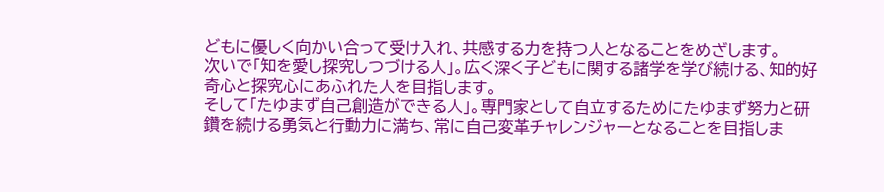どもに優しく向かい合って受け入れ、共感する力を持つ人となることをめざします。
次いで「知を愛し探究しつづける人」。広く深く子どもに関する諸学を学び続ける、知的好奇心と探究心にあふれた人を目指します。
そして「たゆまず自己創造ができる人」。専門家として自立するためにたゆまず努力と研鑽を続ける勇気と行動力に満ち、常に自己変革チャレンジャーとなることを目指しま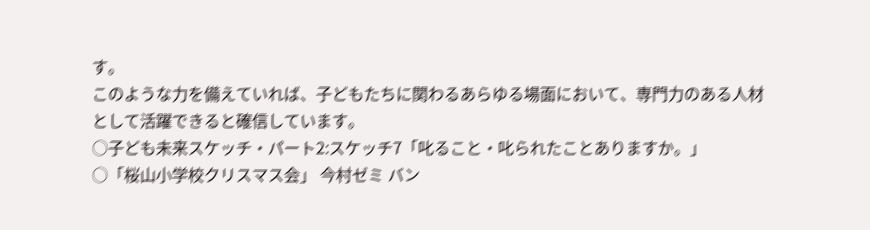す。
このような力を備えていれば、子どもたちに関わるあらゆる場面において、専門力のある人材として活躍できると確信しています。
○子ども未来スケッチ・パート2:スケッチ7「叱ること・叱られたことありますか。」
○「桜山小学校クリスマス会」 今村ゼミ バン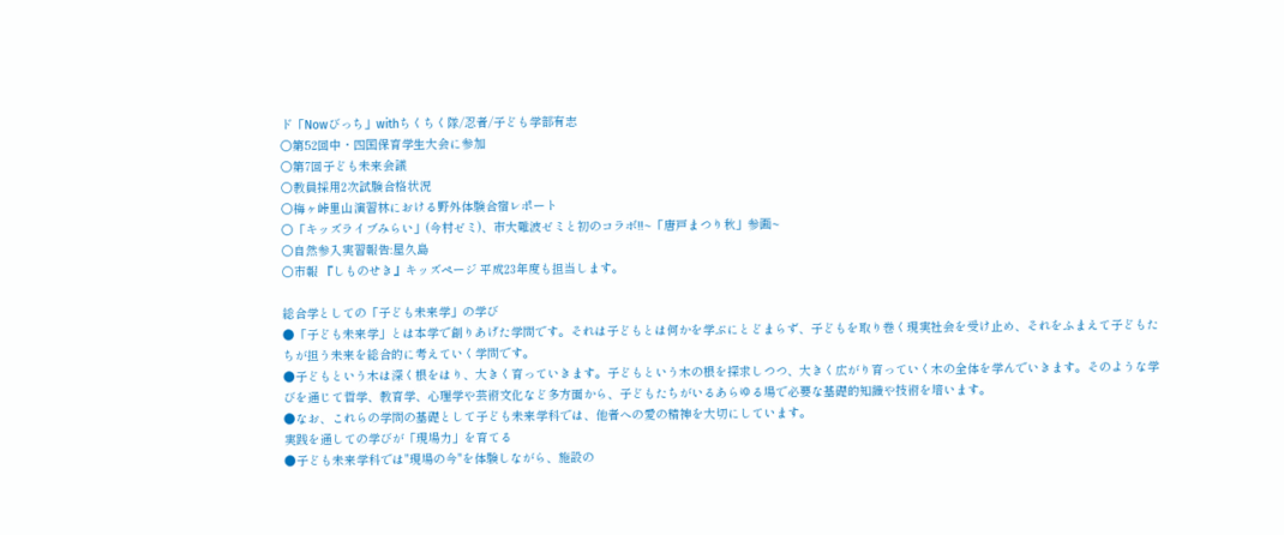ド「Nowびっち」withちくちく隊/忍者/子ども学部有志
○第52回中・四国保育学生大会に参加
○第7回子ども未来会議
○教員採用2次試験合格状況
○梅ヶ峠里山演習林における野外体験合宿レポート
○「キッズライブみらい」(今村ゼミ)、市大難波ゼミと初のコラボ!!~「唐戸まつり秋」参画~
○自然参入実習報告:屋久島
○市報 『しものせき』キッズページ 平成23年度も担当します。

総合学としての「子ども未来学」の学び
●「子ども未来学」とは本学で創りあげた学問です。それは子どもとは何かを学ぶにとどまらず、子どもを取り巻く現実社会を受け止め、それをふまえて子どもたちが担う未来を総合的に考えていく学問です。
●子どもという木は深く根をはり、大きく育っていきます。子どもという木の根を探求しつつ、大きく広がり育っていく木の全体を学んでいきます。そのような学びを通じて哲学、教育学、心理学や芸術文化など多方面から、子どもたちがいるあらゆる場で必要な基礎的知識や技術を培います。
●なお、これらの学問の基礎として子ども未来学科では、他者への愛の精神を大切にしています。
実践を通しての学びが「現場力」を育てる
●子ども未来学科では"現場の今"を体験しながら、施設の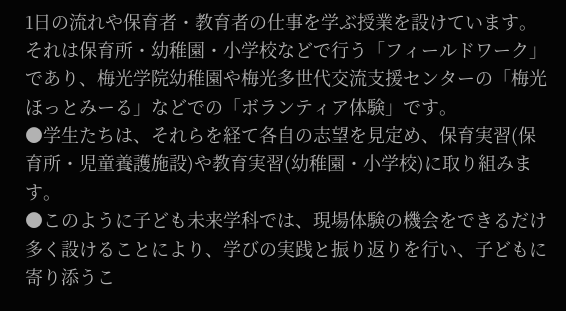1日の流れや保育者・教育者の仕事を学ぶ授業を設けています。それは保育所・幼稚園・小学校などで行う「フィールドワーク」であり、梅光学院幼稚園や梅光多世代交流支援センターの「梅光ほっとみーる」などでの「ボランティア体験」です。
●学生たちは、それらを経て各自の志望を見定め、保育実習(保育所・児童養護施設)や教育実習(幼稚園・小学校)に取り組みます。
●このように子ども未来学科では、現場体験の機会をできるだけ多く設けることにより、学びの実践と振り返りを行い、子どもに寄り添うこ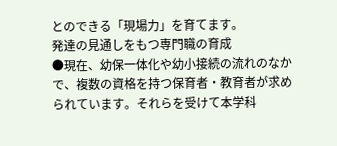とのできる「現場力」を育てます。
発達の見通しをもつ専門職の育成
●現在、幼保一体化や幼小接続の流れのなかで、複数の資格を持つ保育者・教育者が求められています。それらを受けて本学科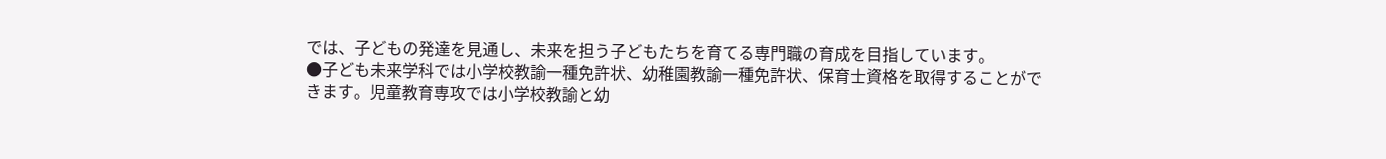では、子どもの発達を見通し、未来を担う子どもたちを育てる専門職の育成を目指しています。
●子ども未来学科では小学校教諭一種免許状、幼稚園教諭一種免許状、保育士資格を取得することができます。児童教育専攻では小学校教諭と幼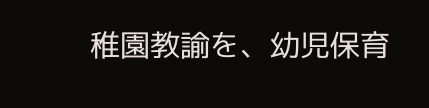稚園教諭を、幼児保育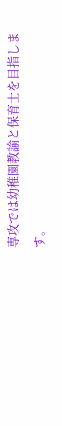専攻では幼稚園教諭と保育士を目指します。